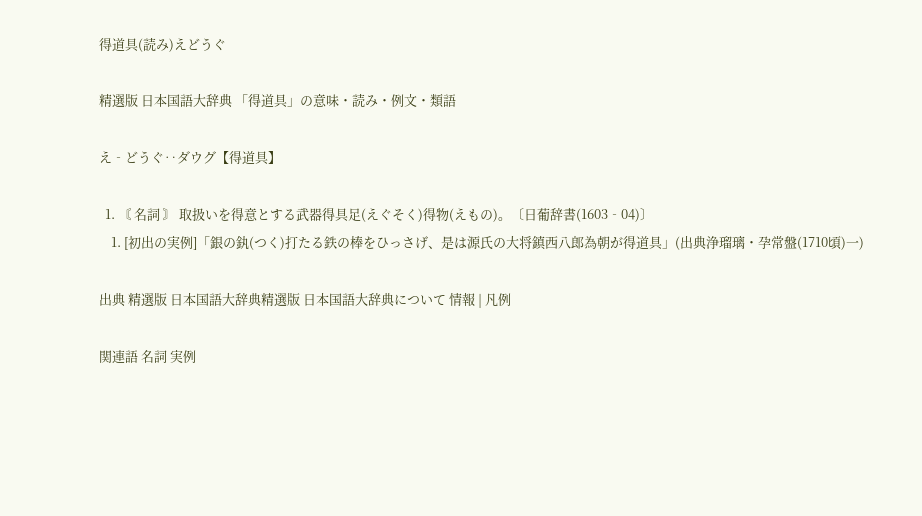得道具(読み)えどうぐ

精選版 日本国語大辞典 「得道具」の意味・読み・例文・類語

え‐どうぐ‥ダウグ【得道具】

  1. 〘 名詞 〙 取扱いを得意とする武器得具足(えぐそく)得物(えもの)。〔日葡辞書(1603‐04)〕
    1. [初出の実例]「銀の釻(つく)打たる鉄の棒をひっさげ、是は源氏の大将鎮西八郎為朝が得道具」(出典浄瑠璃・孕常盤(1710頃)一)

出典 精選版 日本国語大辞典精選版 日本国語大辞典について 情報 | 凡例

関連語 名詞 実例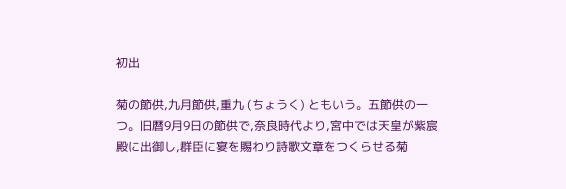初出

菊の節供,九月節供,重九 (ちょうく) ともいう。五節供の一つ。旧暦9月9日の節供で,奈良時代より,宮中では天皇が紫宸殿に出御し,群臣に宴を賜わり詩歌文章をつくらせる菊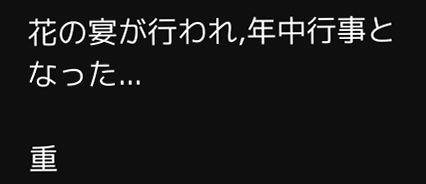花の宴が行われ,年中行事となった...

重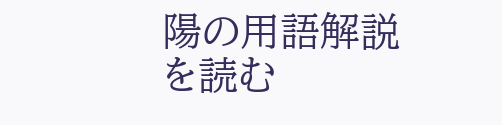陽の用語解説を読む